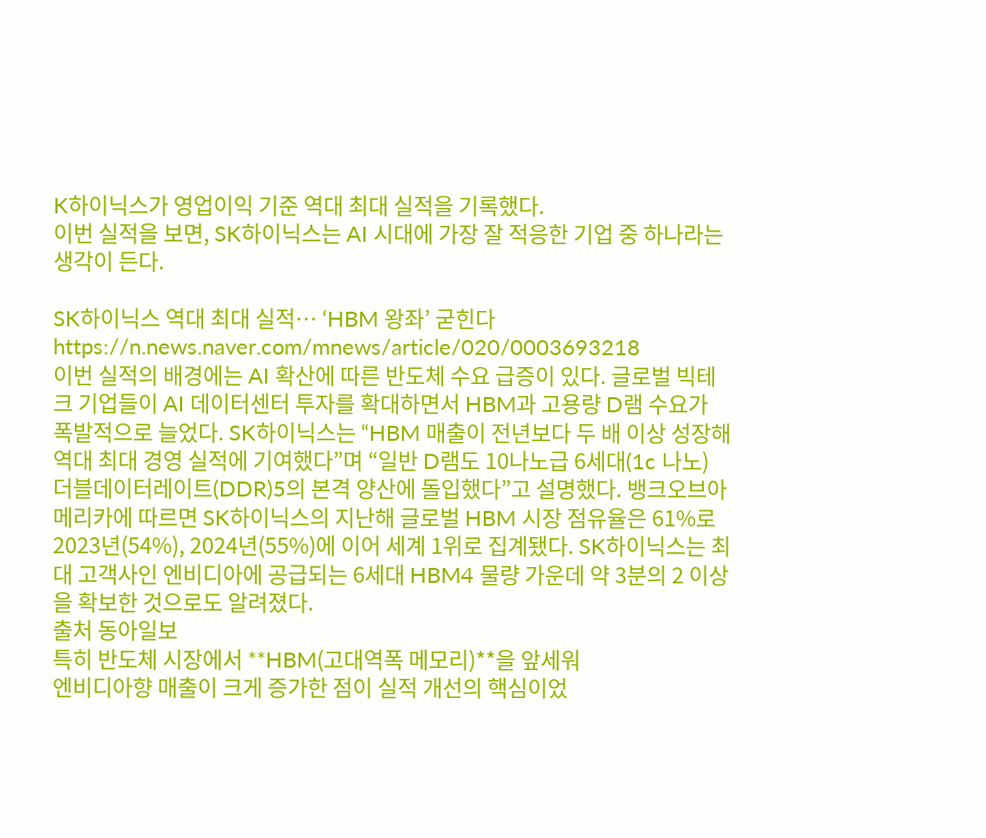K하이닉스가 영업이익 기준 역대 최대 실적을 기록했다.
이번 실적을 보면, SK하이닉스는 AI 시대에 가장 잘 적응한 기업 중 하나라는 생각이 든다.

SK하이닉스 역대 최대 실적… ‘HBM 왕좌’ 굳힌다 https://n.news.naver.com/mnews/article/020/0003693218
이번 실적의 배경에는 AI 확산에 따른 반도체 수요 급증이 있다. 글로벌 빅테크 기업들이 AI 데이터센터 투자를 확대하면서 HBM과 고용량 D램 수요가 폭발적으로 늘었다. SK하이닉스는 “HBM 매출이 전년보다 두 배 이상 성장해 역대 최대 경영 실적에 기여했다”며 “일반 D램도 10나노급 6세대(1c 나노) 더블데이터레이트(DDR)5의 본격 양산에 돌입했다”고 설명했다. 뱅크오브아메리카에 따르면 SK하이닉스의 지난해 글로벌 HBM 시장 점유율은 61%로 2023년(54%), 2024년(55%)에 이어 세계 1위로 집계됐다. SK하이닉스는 최대 고객사인 엔비디아에 공급되는 6세대 HBM4 물량 가운데 약 3분의 2 이상을 확보한 것으로도 알려졌다.
출처 동아일보
특히 반도체 시장에서 **HBM(고대역폭 메모리)**을 앞세워
엔비디아향 매출이 크게 증가한 점이 실적 개선의 핵심이었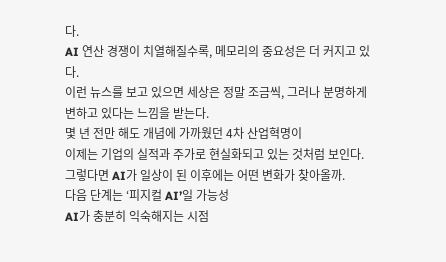다.
AI 연산 경쟁이 치열해질수록, 메모리의 중요성은 더 커지고 있다.
이런 뉴스를 보고 있으면 세상은 정말 조금씩, 그러나 분명하게 변하고 있다는 느낌을 받는다.
몇 년 전만 해도 개념에 가까웠던 4차 산업혁명이
이제는 기업의 실적과 주가로 현실화되고 있는 것처럼 보인다.
그렇다면 AI가 일상이 된 이후에는 어떤 변화가 찾아올까.
다음 단계는 ‘피지컬 AI’일 가능성
AI가 충분히 익숙해지는 시점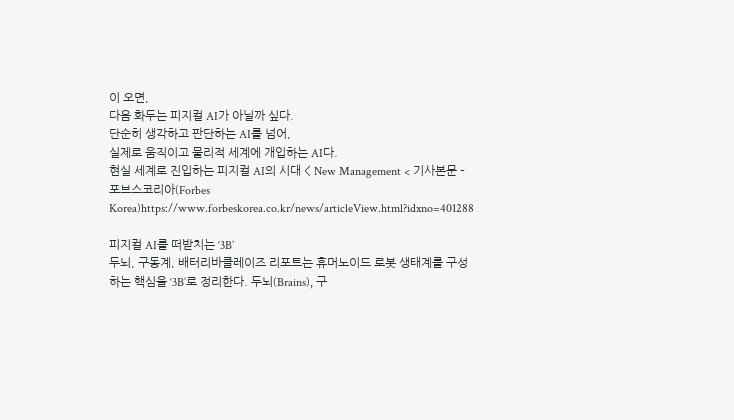이 오면,
다음 화두는 피지컬 AI가 아닐까 싶다.
단순히 생각하고 판단하는 AI를 넘어,
실제로 움직이고 물리적 세계에 개입하는 AI다.
현실 세계로 진입하는 피지컬 AI의 시대 < New Management < 기사본문 – 포브스코리아(Forbes Korea)https://www.forbeskorea.co.kr/news/articleView.html?idxno=401288

피지컬 AI를 떠받치는 ‘3B’
두뇌, 구동계, 배터리바클레이즈 리포트는 휴머노이드 로봇 생태계를 구성하는 핵심을 ‘3B’로 정리한다. 두뇌(Brains), 구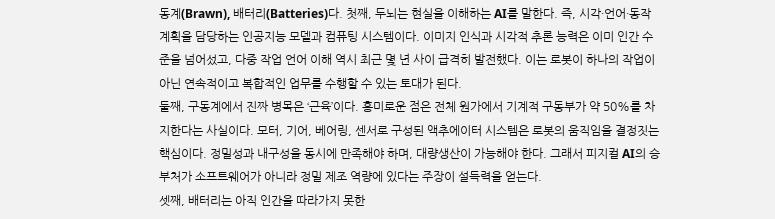동계(Brawn), 배터리(Batteries)다. 첫째, 두뇌는 현실을 이해하는 AI를 말한다. 즉, 시각·언어·동작 계획을 담당하는 인공지능 모델과 컴퓨팅 시스템이다. 이미지 인식과 시각적 추론 능력은 이미 인간 수준을 넘어섰고, 다중 작업 언어 이해 역시 최근 몇 년 사이 급격히 발전했다. 이는 로봇이 하나의 작업이 아닌 연속적이고 복합적인 업무를 수행할 수 있는 토대가 된다.
둘째, 구동계에서 진짜 병목은 ‘근육’이다. 흥미로운 점은 전체 원가에서 기계적 구동부가 약 50%를 차지한다는 사실이다. 모터, 기어, 베어링, 센서로 구성된 액추에이터 시스템은 로봇의 움직임을 결정짓는 핵심이다. 정밀성과 내구성을 동시에 만족해야 하며, 대량생산이 가능해야 한다. 그래서 피지컬 AI의 승부처가 소프트웨어가 아니라 정밀 제조 역량에 있다는 주장이 설득력을 얻는다.
셋째, 배터리는 아직 인간을 따라가지 못한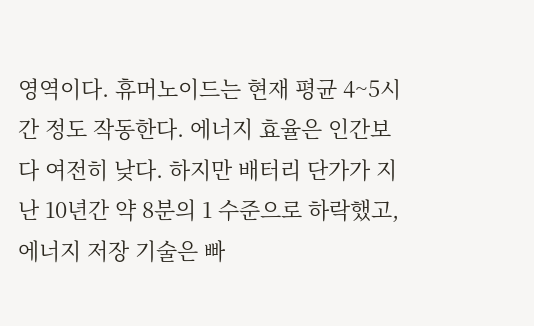영역이다. 휴머노이드는 현재 평균 4~5시간 정도 작동한다. 에너지 효율은 인간보다 여전히 낮다. 하지만 배터리 단가가 지난 10년간 약 8분의 1 수준으로 하락했고, 에너지 저장 기술은 빠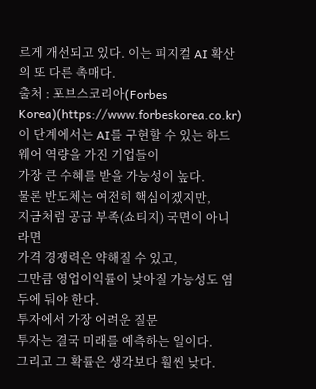르게 개선되고 있다. 이는 피지컬 AI 확산의 또 다른 촉매다.
출처 : 포브스코리아(Forbes Korea)(https://www.forbeskorea.co.kr)
이 단계에서는 AI를 구현할 수 있는 하드웨어 역량을 가진 기업들이
가장 큰 수혜를 받을 가능성이 높다.
물론 반도체는 여전히 핵심이겠지만,
지금처럼 공급 부족(쇼티지) 국면이 아니라면
가격 경쟁력은 약해질 수 있고,
그만큼 영업이익률이 낮아질 가능성도 염두에 둬야 한다.
투자에서 가장 어려운 질문
투자는 결국 미래를 예측하는 일이다.
그리고 그 확률은 생각보다 훨씬 낮다.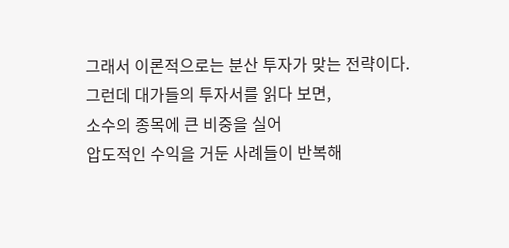그래서 이론적으로는 분산 투자가 맞는 전략이다.
그런데 대가들의 투자서를 읽다 보면,
소수의 종목에 큰 비중을 실어
압도적인 수익을 거둔 사례들이 반복해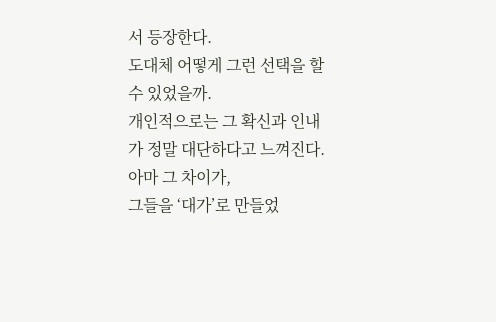서 등장한다.
도대체 어떻게 그런 선택을 할 수 있었을까.
개인적으로는 그 확신과 인내가 정말 대단하다고 느껴진다.
아마 그 차이가,
그들을 ‘대가’로 만들었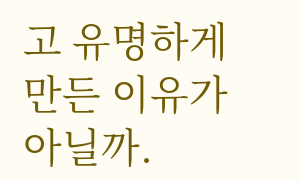고 유명하게 만든 이유가 아닐까.